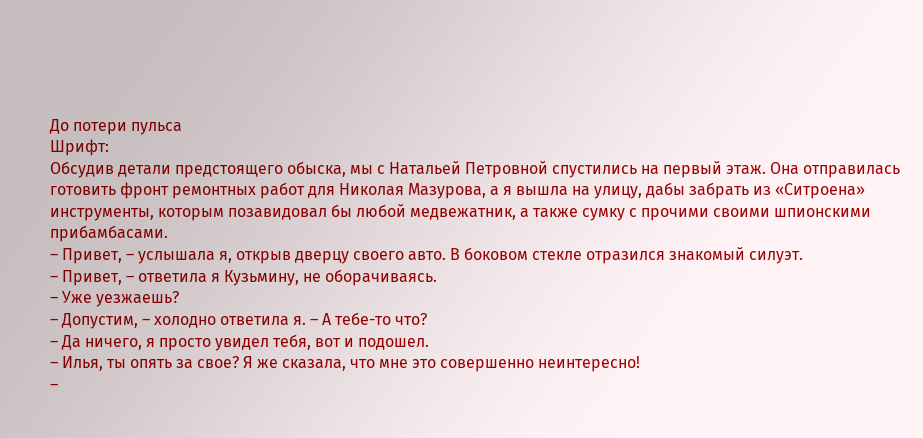До потери пульса
Шрифт:
Обсудив детали предстоящего обыска, мы с Натальей Петровной спустились на первый этаж. Она отправилась готовить фронт ремонтных работ для Николая Мазурова, а я вышла на улицу, дабы забрать из «Ситроена» инструменты, которым позавидовал бы любой медвежатник, а также сумку с прочими своими шпионскими прибамбасами.
– Привет, – услышала я, открыв дверцу своего авто. В боковом стекле отразился знакомый силуэт.
– Привет, – ответила я Кузьмину, не оборачиваясь.
– Уже уезжаешь?
– Допустим, – холодно ответила я. – А тебе-то что?
– Да ничего, я просто увидел тебя, вот и подошел.
– Илья, ты опять за свое? Я же сказала, что мне это совершенно неинтересно!
–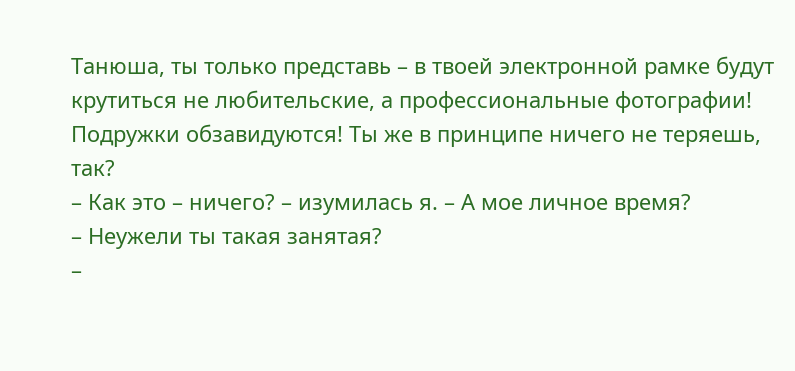Танюша, ты только представь – в твоей электронной рамке будут крутиться не любительские, а профессиональные фотографии! Подружки обзавидуются! Ты же в принципе ничего не теряешь, так?
– Как это – ничего? – изумилась я. – А мое личное время?
– Неужели ты такая занятая?
–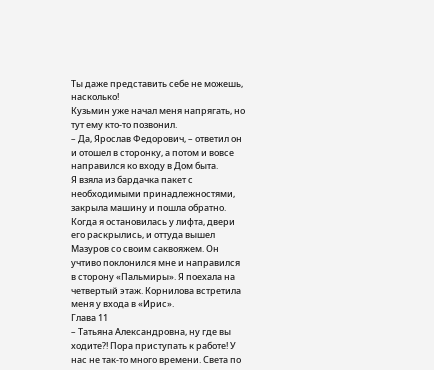Ты даже представить себе не можешь, насколько!
Кузьмин уже начал меня напрягать, но тут ему кто-то позвонил.
– Да, Ярослав Федорович, – ответил он и отошел в сторонку, а потом и вовсе направился ко входу в Дом быта.
Я взяла из бардачка пакет с необходимыми принадлежностями, закрыла машину и пошла обратно. Когда я остановилась у лифта, двери его раскрылись, и оттуда вышел Мазуров со своим саквояжем. Он учтиво поклонился мне и направился в сторону «Пальмиры». Я поехала на четвертый этаж. Корнилова встретила меня у входа в «Ирис».
Глава 11
– Татьяна Александровна, ну где вы ходите?! Пора приступать к работе! У нас не так-то много времени. Света по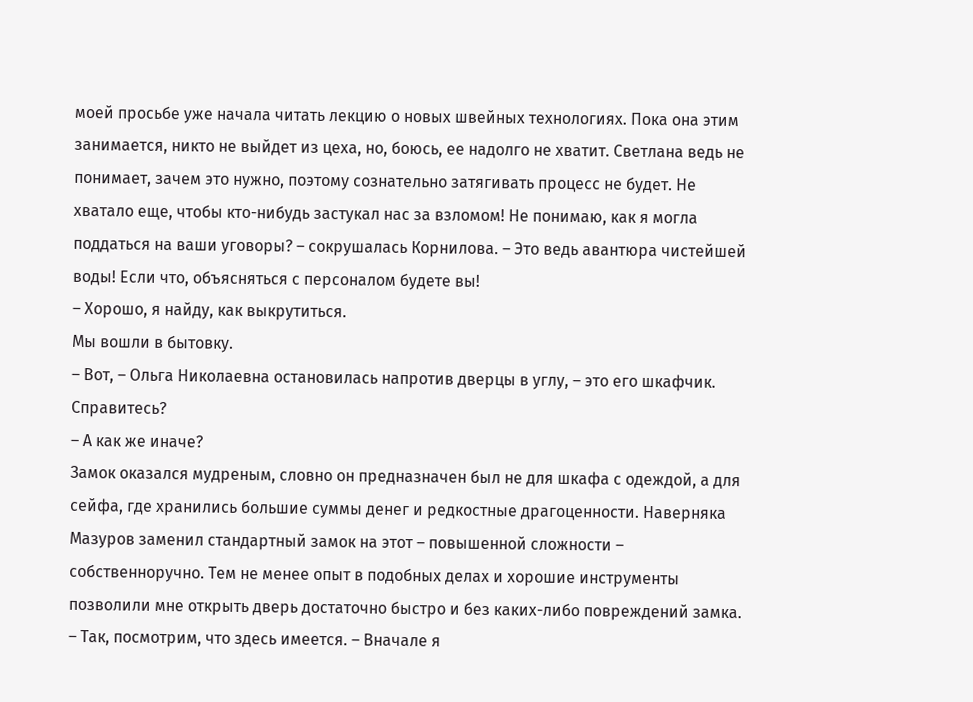моей просьбе уже начала читать лекцию о новых швейных технологиях. Пока она этим занимается, никто не выйдет из цеха, но, боюсь, ее надолго не хватит. Светлана ведь не понимает, зачем это нужно, поэтому сознательно затягивать процесс не будет. Не хватало еще, чтобы кто-нибудь застукал нас за взломом! Не понимаю, как я могла поддаться на ваши уговоры? – сокрушалась Корнилова. – Это ведь авантюра чистейшей воды! Если что, объясняться с персоналом будете вы!
– Хорошо, я найду, как выкрутиться.
Мы вошли в бытовку.
– Вот, – Ольга Николаевна остановилась напротив дверцы в углу, – это его шкафчик. Справитесь?
– А как же иначе?
Замок оказался мудреным, словно он предназначен был не для шкафа с одеждой, а для сейфа, где хранились большие суммы денег и редкостные драгоценности. Наверняка Мазуров заменил стандартный замок на этот – повышенной сложности – собственноручно. Тем не менее опыт в подобных делах и хорошие инструменты позволили мне открыть дверь достаточно быстро и без каких-либо повреждений замка.
– Так, посмотрим, что здесь имеется. – Вначале я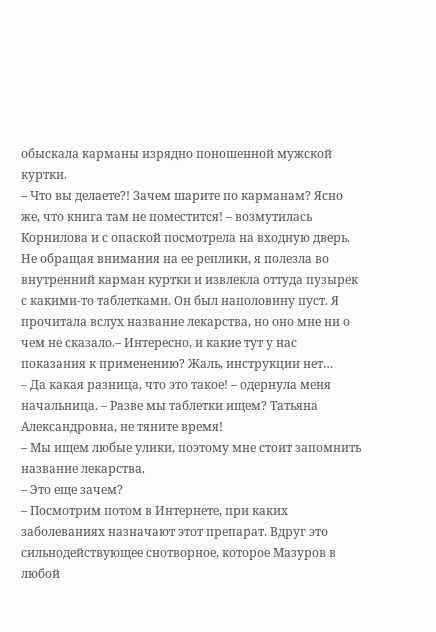обыскала карманы изрядно поношенной мужской куртки.
– Что вы делаете?! Зачем шарите по карманам? Ясно же, что книга там не поместится! – возмутилась Корнилова и с опаской посмотрела на входную дверь.
Не обращая внимания на ее реплики, я полезла во внутренний карман куртки и извлекла оттуда пузырек
с какими-то таблетками. Он был наполовину пуст. Я прочитала вслух название лекарства, но оно мне ни о чем не сказало.– Интересно, и какие тут у нас показания к применению? Жаль, инструкции нет…
– Да какая разница, что это такое! – одернула меня начальница. – Разве мы таблетки ищем? Татьяна Александровна, не тяните время!
– Мы ищем любые улики, поэтому мне стоит запомнить название лекарства.
– Это еще зачем?
– Посмотрим потом в Интернете, при каких заболеваниях назначают этот препарат. Вдруг это сильнодействующее снотворное, которое Мазуров в любой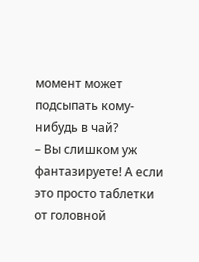момент может подсыпать кому-нибудь в чай?
– Вы слишком уж фантазируете! А если это просто таблетки от головной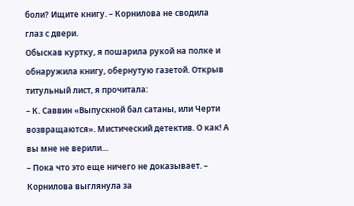боли? Ищите книгу. – Корнилова не сводила глаз с двери.
Обыскав куртку, я пошарила рукой на полке и обнаружила книгу, обернутую газетой. Открыв титульный лист, я прочитала:
– К. Саввин «Выпускной бал сатаны, или Черти возвращаются». Мистический детектив. О как! А вы мне не верили…
– Пока что это еще ничего не доказывает. – Корнилова выглянула за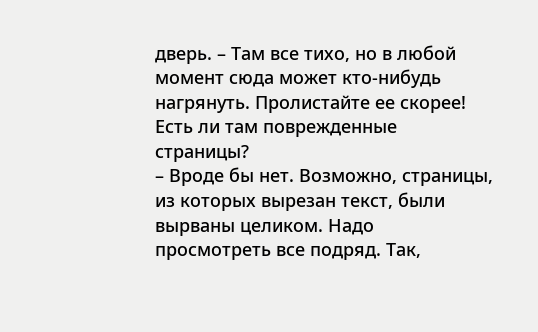дверь. – Там все тихо, но в любой момент сюда может кто-нибудь нагрянуть. Пролистайте ее скорее! Есть ли там поврежденные страницы?
– Вроде бы нет. Возможно, страницы, из которых вырезан текст, были вырваны целиком. Надо просмотреть все подряд. Так,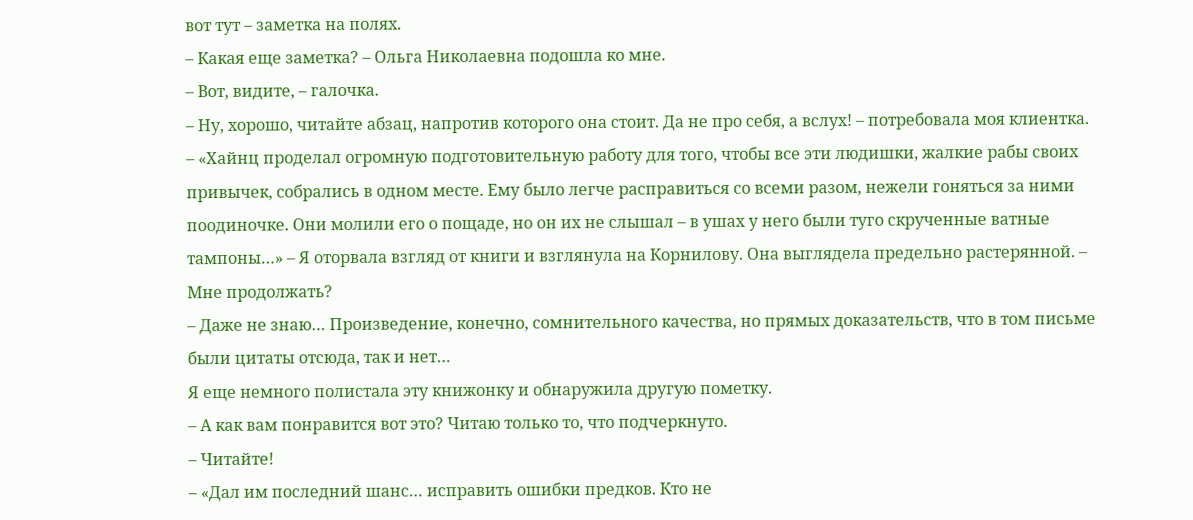вот тут – заметка на полях.
– Какая еще заметка? – Ольга Николаевна подошла ко мне.
– Вот, видите, – галочка.
– Ну, хорошо, читайте абзац, напротив которого она стоит. Да не про себя, а вслух! – потребовала моя клиентка.
– «Хайнц проделал огромную подготовительную работу для того, чтобы все эти людишки, жалкие рабы своих привычек, собрались в одном месте. Ему было легче расправиться со всеми разом, нежели гоняться за ними поодиночке. Они молили его о пощаде, но он их не слышал – в ушах у него были туго скрученные ватные тампоны…» – Я оторвала взгляд от книги и взглянула на Корнилову. Она выглядела предельно растерянной. – Мне продолжать?
– Даже не знаю… Произведение, конечно, сомнительного качества, но прямых доказательств, что в том письме были цитаты отсюда, так и нет…
Я еще немного полистала эту книжонку и обнаружила другую пометку.
– А как вам понравится вот это? Читаю только то, что подчеркнуто.
– Читайте!
– «Дал им последний шанс… исправить ошибки предков. Кто не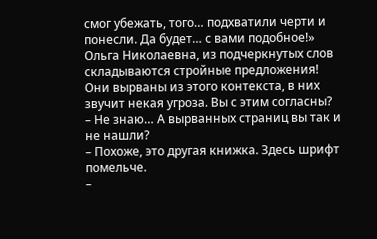смог убежать, того… подхватили черти и понесли. Да будет… с вами подобное!» Ольга Николаевна, из подчеркнутых слов складываются стройные предложения! Они вырваны из этого контекста, в них звучит некая угроза. Вы с этим согласны?
– Не знаю… А вырванных страниц вы так и не нашли?
– Похоже, это другая книжка. Здесь шрифт помельче.
–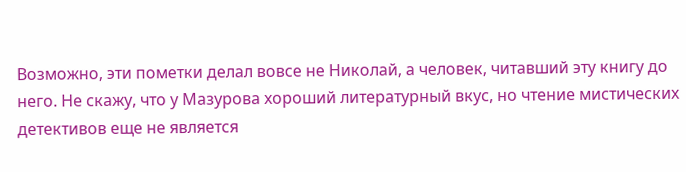Возможно, эти пометки делал вовсе не Николай, а человек, читавший эту книгу до него. Не скажу, что у Мазурова хороший литературный вкус, но чтение мистических детективов еще не является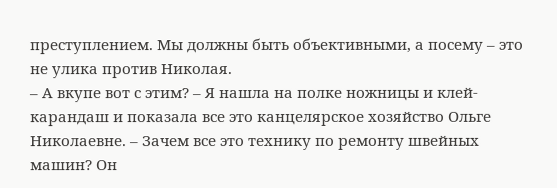преступлением. Мы должны быть объективными, а посему – это не улика против Николая.
– А вкупе вот с этим? – Я нашла на полке ножницы и клей-карандаш и показала все это канцелярское хозяйство Ольге Николаевне. – Зачем все это технику по ремонту швейных машин? Он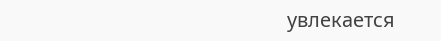увлекается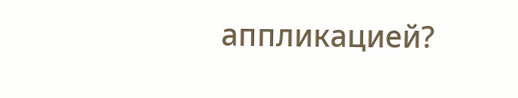аппликацией?